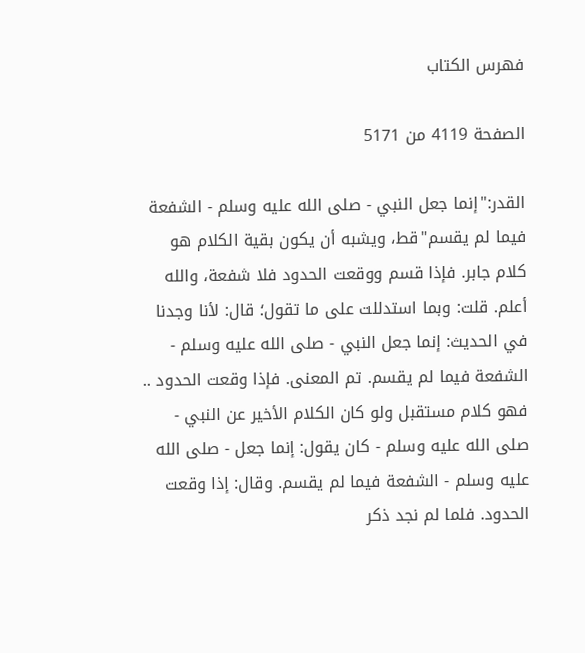فهرس الكتاب

الصفحة 4119 من 5171

القدر:"إنما جعل النبي - صلى الله عليه وسلم - الشفعة فيما لم يقسم"قط، ويشبه أن يكون بقية الكلام هو كلام جابر. فإذا قسم ووقعت الحدود فلا شفعة، والله أعلم. قلت: وبما استدللت على ما تقول؛ قال: لأنا وجدنا في الحديث: إنما جعل النبي - صلى الله عليه وسلم - الشفعة فيما لم يقسم. تم المعنى. فإذا وقعت الحدود .. فهو كلام مستقبل ولو كان الكلام الأخير عن النبي - صلى الله عليه وسلم - كان يقول: إنما جعل - صلى الله عليه وسلم - الشفعة فيما لم يقسم. وقال: إذا وقعت الحدود. فلما لم نجد ذكر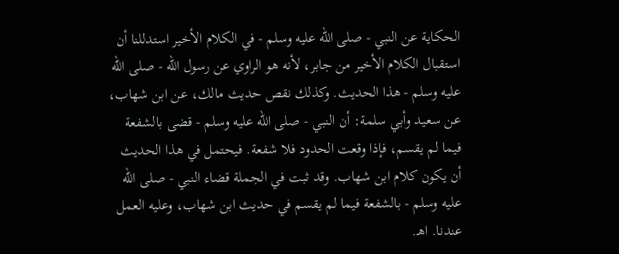الحكاية عن النبي - صلى الله عليه وسلم - في الكلام الأخير استدللنا أن استقبال الكلام الأخير من جابر، لأنه هو الراوي عن رسول الله - صلى الله عليه وسلم - هذا الحديث. وكذلك نقص حديث مالك، عن ابن شهاب، عن سعيد وأبي سلمة: أن النبي - صلى الله عليه وسلم - قضى بالشفعة فيما لم يقسم، فإذا وقعت الحدود فلا شفعة. فيحتمل في هذا الحديث أن يكون كلام ابن شهاب. وقد ثبت في الجملة قضاء النبي - صلى الله عليه وسلم - بالشفعة فيما لم يقسم في حديث ابن شهاب، وعليه العمل عندنا. اهـ.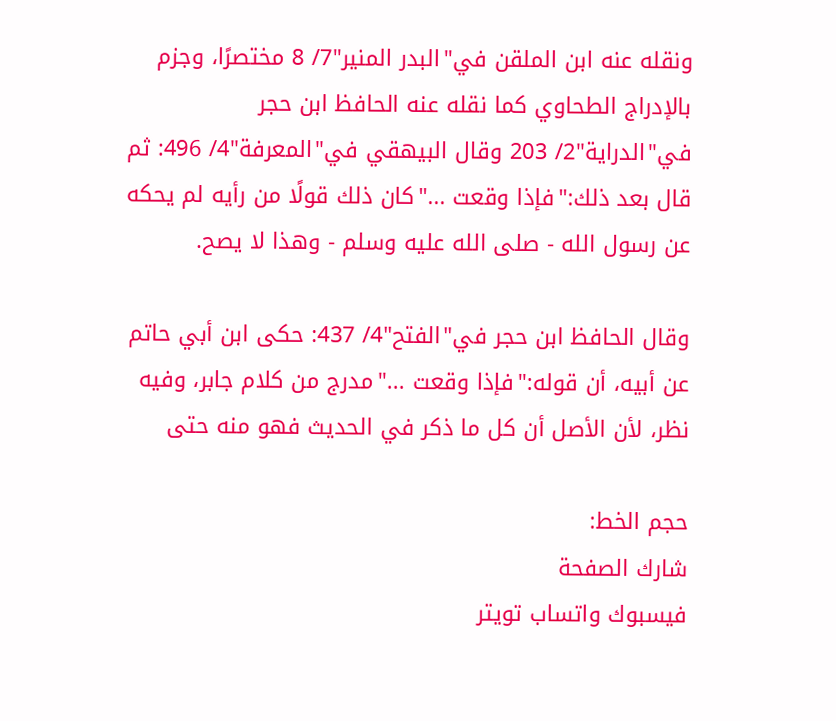ونقله عنه ابن الملقن في"البدر المنير"7/ 8 مختصرًا، وجزم بالإدراج الطحاوي كما نقله عنه الحافظ ابن حجر في"الدراية"2/ 203 وقال البيهقي في"المعرفة"4/ 496: ثم قال بعد ذلك:"فإذا وقعت ..."كان ذلك قولًا من رأيه لم يحكه عن رسول الله - صلى الله عليه وسلم - وهذا لا يصح.

وقال الحافظ ابن حجر في"الفتح"4/ 437: حكى ابن أبي حاتم عن أبيه، أن قوله:"فإذا وقعت ..."مدرج من كلام جابر، وفيه نظر، لأن الأصل أن كل ما ذكر في الحديث فهو منه حتى

حجم الخط:
شارك الصفحة
فيسبوك واتساب تويتر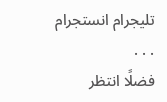تليجرام انستجرام
. . .
فضلًا انتظر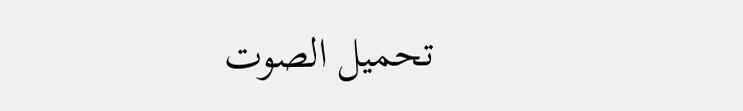تحميل الصوت